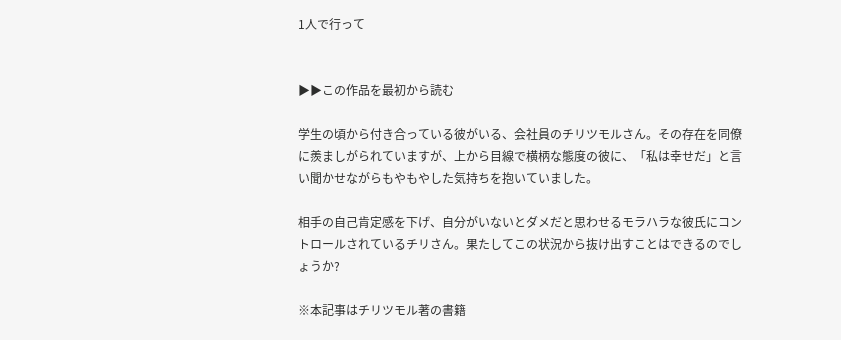1人で行って


▶▶この作品を最初から読む

学生の頃から付き合っている彼がいる、会社員のチリツモルさん。その存在を同僚に羨ましがられていますが、上から目線で横柄な態度の彼に、「私は幸せだ」と言い聞かせながらもやもやした気持ちを抱いていました。

相手の自己肯定感を下げ、自分がいないとダメだと思わせるモラハラな彼氏にコントロールされているチリさん。果たしてこの状況から抜け出すことはできるのでしょうか?

※本記事はチリツモル著の書籍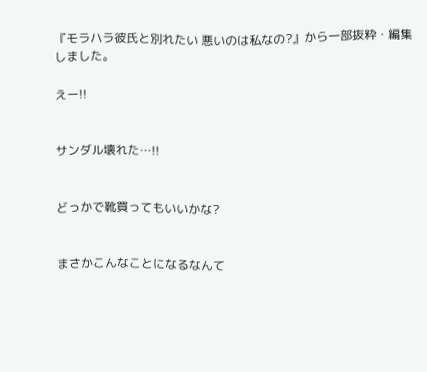『モラハラ彼氏と別れたい 悪いのは私なの?』から一部抜粋・編集しました。

えー!!


サンダル壊れた…!!


どっかで靴買ってもいいかな?


まさかこんなことになるなんて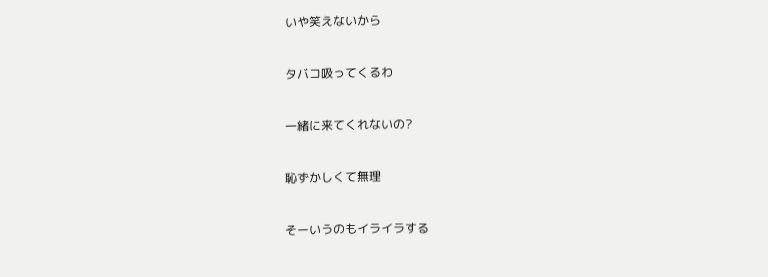いや笑えないから


タバコ吸ってくるわ


一緒に来てくれないの?


恥ずかしくて無理


そーいうのもイライラする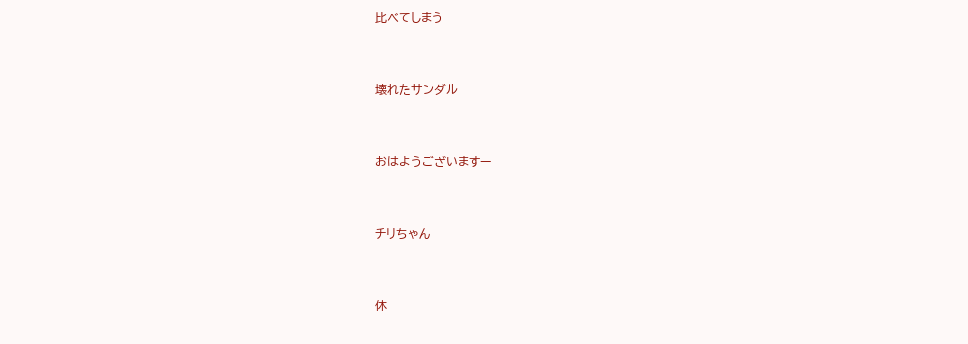比べてしまう


壊れたサンダル


おはようございますー


チリちゃん


休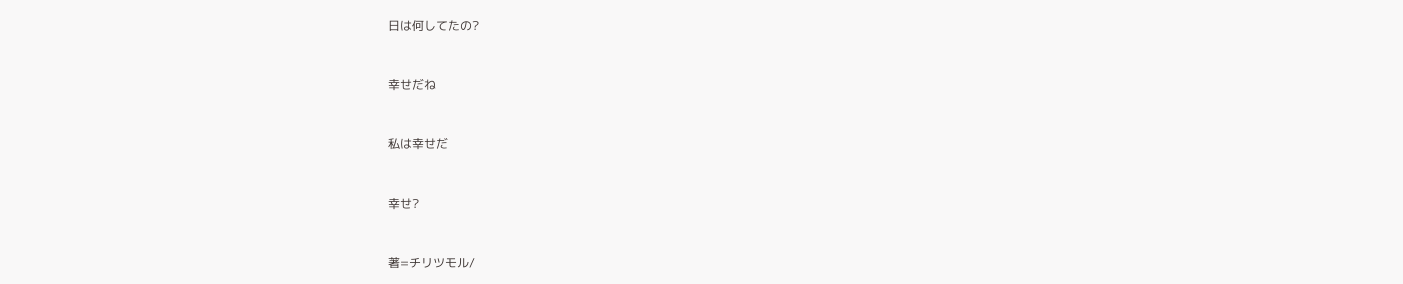日は何してたの?


幸せだね


私は幸せだ


幸せ?


著=チリツモル/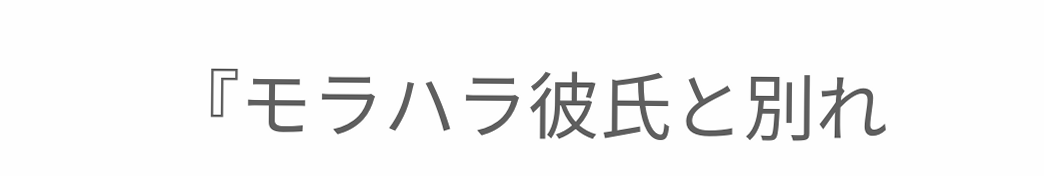『モラハラ彼氏と別れ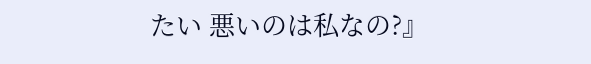たい 悪いのは私なの?』